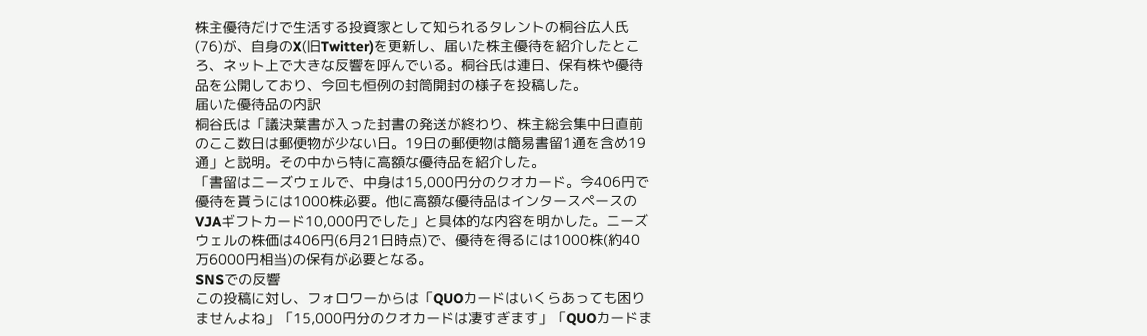株主優待だけで生活する投資家として知られるタレントの桐谷広人氏(76)が、自身のX(旧Twitter)を更新し、届いた株主優待を紹介したところ、ネット上で大きな反響を呼んでいる。桐谷氏は連日、保有株や優待品を公開しており、今回も恒例の封筒開封の様子を投稿した。
届いた優待品の内訳
桐谷氏は「議決葉書が入った封書の発送が終わり、株主総会集中日直前のここ数日は郵便物が少ない日。19日の郵便物は簡易書留1通を含め19通」と説明。その中から特に高額な優待品を紹介した。
「書留はニーズウェルで、中身は15,000円分のクオカード。今406円で優待を貰うには1000株必要。他に高額な優待品はインタースペースのVJAギフトカード10,000円でした」と具体的な内容を明かした。ニーズウェルの株価は406円(6月21日時点)で、優待を得るには1000株(約40万6000円相当)の保有が必要となる。
SNSでの反響
この投稿に対し、フォロワーからは「QUOカードはいくらあっても困りませんよね」「15,000円分のクオカードは凄すぎます」「QUOカードま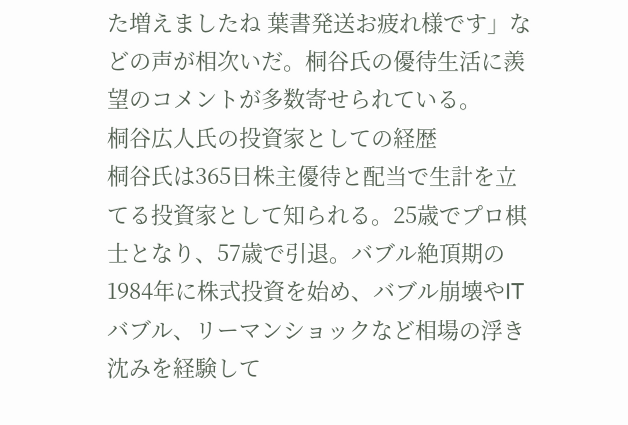た増えましたね 葉書発送お疲れ様です」などの声が相次いだ。桐谷氏の優待生活に羨望のコメントが多数寄せられている。
桐谷広人氏の投資家としての経歴
桐谷氏は365日株主優待と配当で生計を立てる投資家として知られる。25歳でプロ棋士となり、57歳で引退。バブル絶頂期の1984年に株式投資を始め、バブル崩壊やITバブル、リーマンショックなど相場の浮き沈みを経験して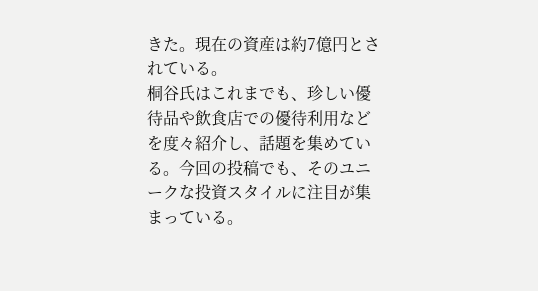きた。現在の資産は約7億円とされている。
桐谷氏はこれまでも、珍しい優待品や飲食店での優待利用などを度々紹介し、話題を集めている。今回の投稿でも、そのユニークな投資スタイルに注目が集まっている。